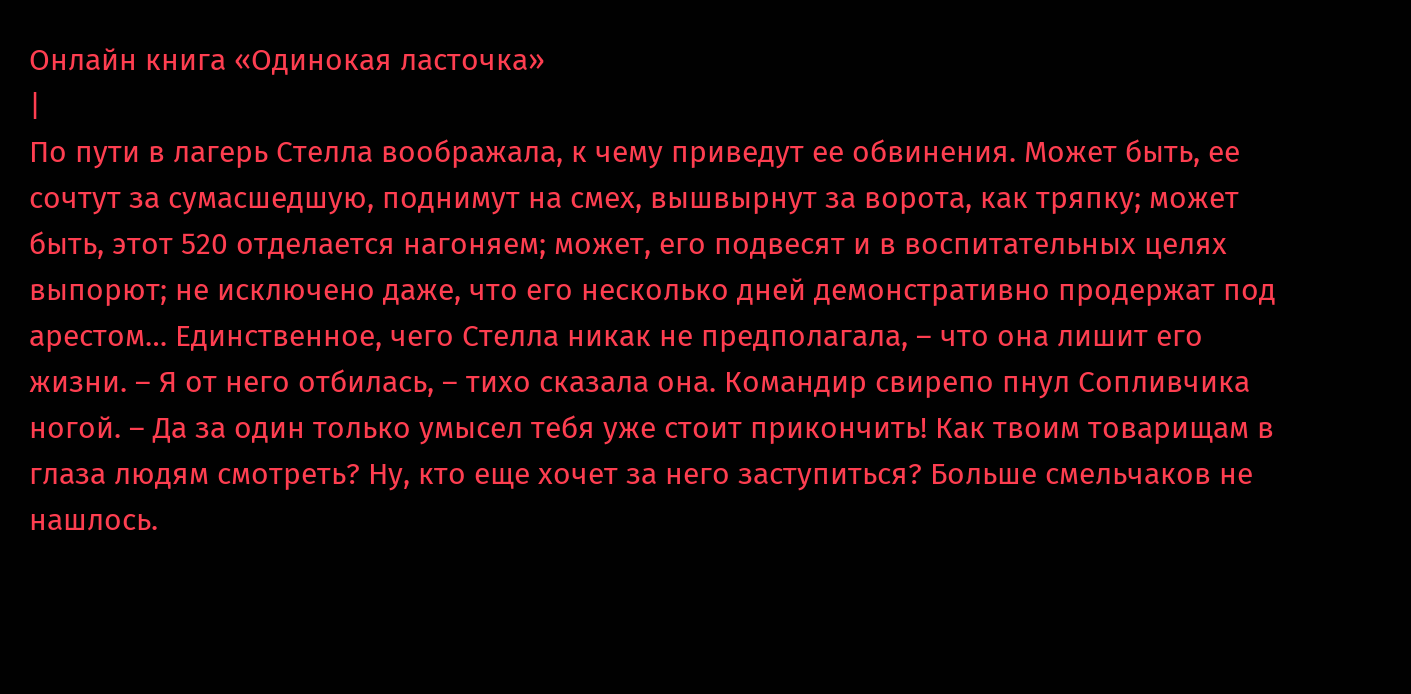Онлайн книга «Одинокая ласточка»
|
По пути в лагерь Стелла воображала, к чему приведут ее обвинения. Может быть, ее сочтут за сумасшедшую, поднимут на смех, вышвырнут за ворота, как тряпку; может быть, этот 520 отделается нагоняем; может, его подвесят и в воспитательных целях выпорют; не исключено даже, что его несколько дней демонстративно продержат под арестом… Единственное, чего Стелла никак не предполагала, – что она лишит его жизни. – Я от него отбилась, – тихо сказала она. Командир свирепо пнул Сопливчика ногой. – Да за один только умысел тебя уже стоит прикончить! Как твоим товарищам в глаза людям смотреть? Ну, кто еще хочет за него заступиться? Больше смельчаков не нашлось.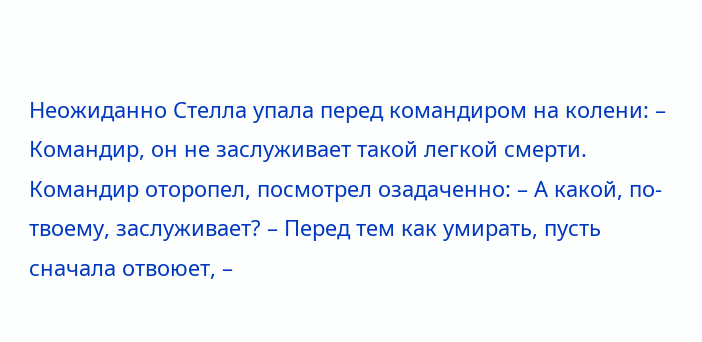Неожиданно Стелла упала перед командиром на колени: – Командир, он не заслуживает такой легкой смерти. Командир оторопел, посмотрел озадаченно: – А какой, по-твоему, заслуживает? – Перед тем как умирать, пусть сначала отвоюет, –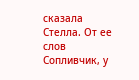сказала Стелла. От ее слов Сопливчик, у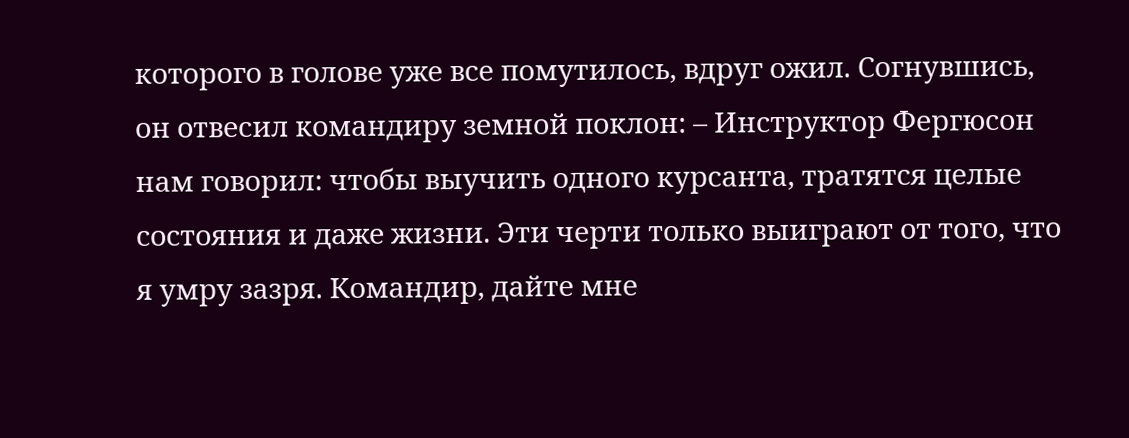которого в голове уже все помутилось, вдруг ожил. Согнувшись, он отвесил командиру земной поклон: – Инструктор Фергюсон нам говорил: чтобы выучить одного курсанта, тратятся целые состояния и даже жизни. Эти черти только выиграют от того, что я умру зазря. Командир, дайте мне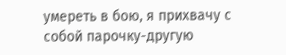умереть в бою, я прихвачу с собой парочку-другую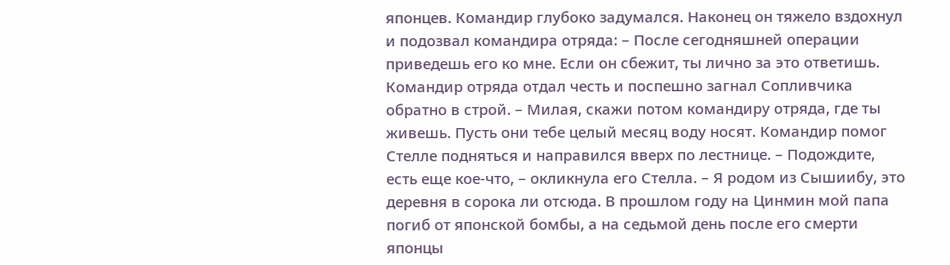японцев. Командир глубоко задумался. Наконец он тяжело вздохнул и подозвал командира отряда: – После сегодняшней операции приведешь его ко мне. Если он сбежит, ты лично за это ответишь. Командир отряда отдал честь и поспешно загнал Сопливчика обратно в строй. – Милая, скажи потом командиру отряда, где ты живешь. Пусть они тебе целый месяц воду носят. Командир помог Стелле подняться и направился вверх по лестнице. – Подождите, есть еще кое-что, – окликнула его Стелла. – Я родом из Сышиибу, это деревня в сорока ли отсюда. В прошлом году на Цинмин мой папа погиб от японской бомбы, а на седьмой день после его смерти японцы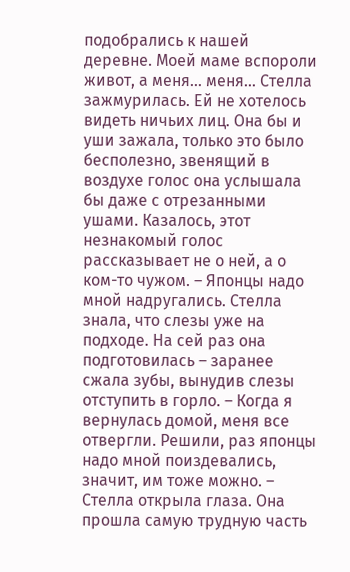подобрались к нашей деревне. Моей маме вспороли живот, а меня… меня… Стелла зажмурилась. Ей не хотелось видеть ничьих лиц. Она бы и уши зажала, только это было бесполезно, звенящий в воздухе голос она услышала бы даже с отрезанными ушами. Казалось, этот незнакомый голос рассказывает не о ней, а о ком-то чужом. – Японцы надо мной надругались. Стелла знала, что слезы уже на подходе. На сей раз она подготовилась – заранее сжала зубы, вынудив слезы отступить в горло. – Когда я вернулась домой, меня все отвергли. Решили, раз японцы надо мной поиздевались, значит, им тоже можно. – Стелла открыла глаза. Она прошла самую трудную часть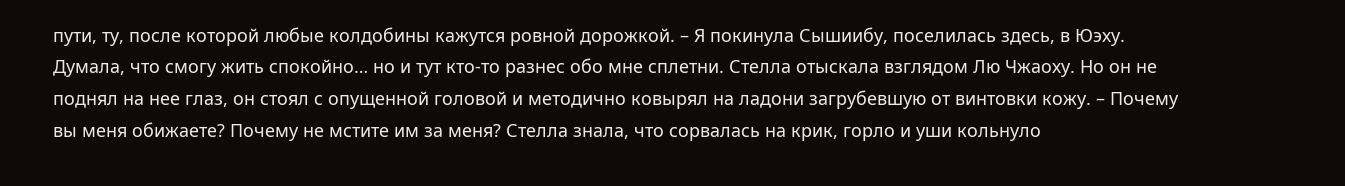пути, ту, после которой любые колдобины кажутся ровной дорожкой. – Я покинула Сышиибу, поселилась здесь, в Юэху. Думала, что смогу жить спокойно… но и тут кто-то разнес обо мне сплетни. Стелла отыскала взглядом Лю Чжаоху. Но он не поднял на нее глаз, он стоял с опущенной головой и методично ковырял на ладони загрубевшую от винтовки кожу. – Почему вы меня обижаете? Почему не мстите им за меня? Стелла знала, что сорвалась на крик, горло и уши кольнуло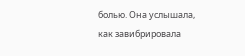болью. Она услышала, как завибрировала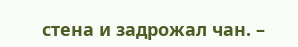стена и задрожал чан. –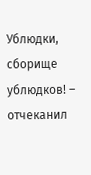Ублюдки, сборище ублюдков! – отчеканил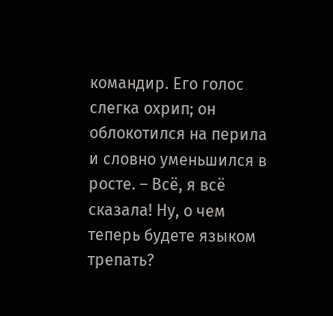командир. Его голос слегка охрип; он облокотился на перила и словно уменьшился в росте. – Всё, я всё сказала! Ну, о чем теперь будете языком трепать?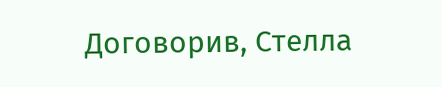Договорив, Стелла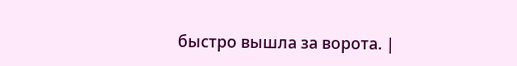быстро вышла за ворота. |